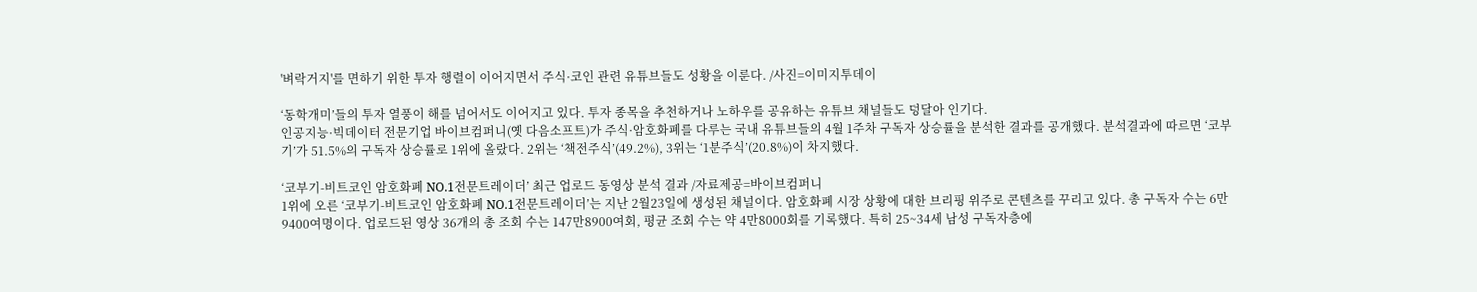'벼락거지'를 면하기 위한 투자 행렬이 이어지면서 주식·코인 관련 유튜브들도 성황을 이룬다. /사진=이미지투데이

‘동학개미’들의 투자 열풍이 해를 넘어서도 이어지고 있다. 투자 종목을 추천하거나 노하우를 공유하는 유튜브 채널들도 덩달아 인기다.
인공지능·빅데이터 전문기업 바이브컴퍼니(옛 다음소프트)가 주식·암호화폐를 다루는 국내 유튜브들의 4월 1주차 구독자 상승률을 분석한 결과를 공개했다. 분석결과에 따르면 ‘코부기’가 51.5%의 구독자 상승률로 1위에 올랐다. 2위는 ‘책전주식’(49.2%), 3위는 ‘1분주식’(20.8%)이 차지했다.

‘코부기-비트코인 암호화폐 NO.1전문트레이더’ 최근 업로드 동영상 분석 결과 /자료제공=바이브컴퍼니
1위에 오른 ‘코부기-비트코인 암호화폐 NO.1전문트레이더’는 지난 2월23일에 생성된 채널이다. 암호화폐 시장 상황에 대한 브리핑 위주로 콘텐츠를 꾸리고 있다. 총 구독자 수는 6만9400여명이다. 업로드된 영상 36개의 총 조회 수는 147만8900여회, 평균 조회 수는 약 4만8000회를 기록했다. 특히 25~34세 남성 구독자층에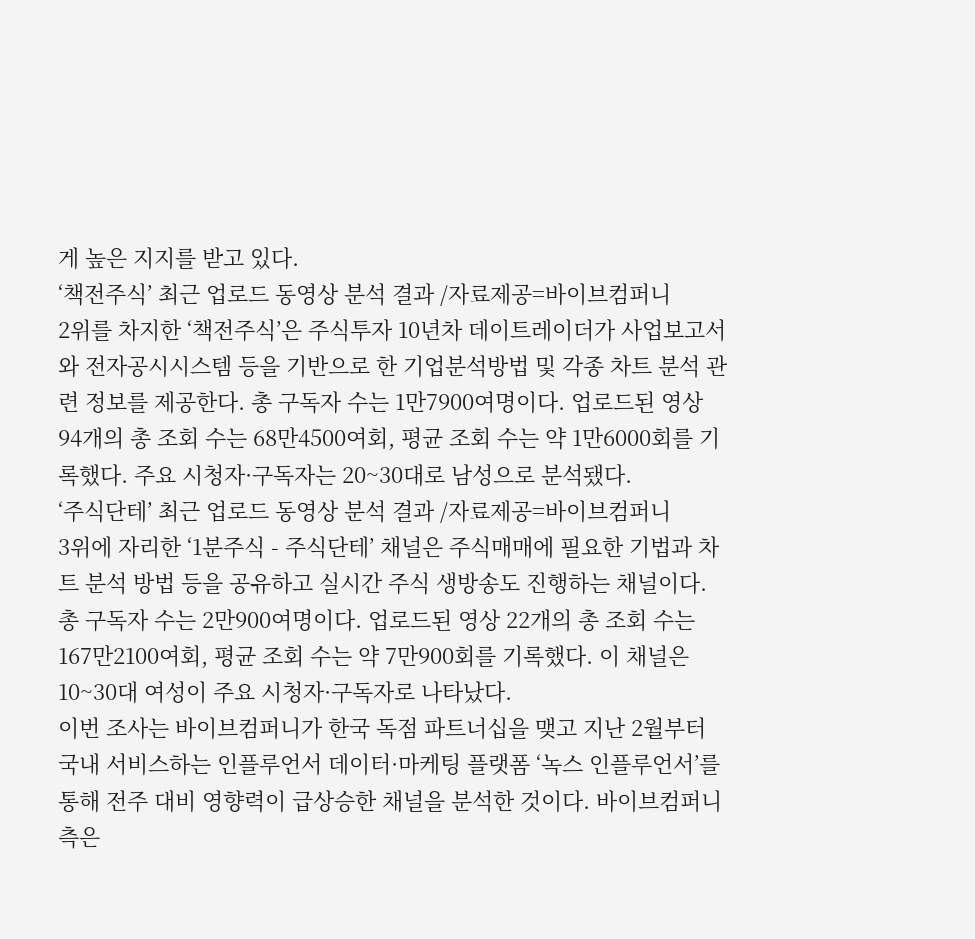게 높은 지지를 받고 있다.
‘책전주식’ 최근 업로드 동영상 분석 결과 /자료제공=바이브컴퍼니
2위를 차지한 ‘책전주식’은 주식투자 10년차 데이트레이더가 사업보고서와 전자공시시스템 등을 기반으로 한 기업분석방법 및 각종 차트 분석 관련 정보를 제공한다. 총 구독자 수는 1만7900여명이다. 업로드된 영상 94개의 총 조회 수는 68만4500여회, 평균 조회 수는 약 1만6000회를 기록했다. 주요 시청자·구독자는 20~30대로 남성으로 분석됐다.
‘주식단테’ 최근 업로드 동영상 분석 결과 /자료제공=바이브컴퍼니
3위에 자리한 ‘1분주식 - 주식단테’ 채널은 주식매매에 필요한 기법과 차트 분석 방법 등을 공유하고 실시간 주식 생방송도 진행하는 채널이다. 총 구독자 수는 2만900여명이다. 업로드된 영상 22개의 총 조회 수는 167만2100여회, 평균 조회 수는 약 7만900회를 기록했다. 이 채널은 10~30대 여성이 주요 시청자·구독자로 나타났다.
이번 조사는 바이브컴퍼니가 한국 독점 파트너십을 맺고 지난 2월부터 국내 서비스하는 인플루언서 데이터·마케팅 플랫폼 ‘녹스 인플루언서’를 통해 전주 대비 영향력이 급상승한 채널을 분석한 것이다. 바이브컴퍼니 측은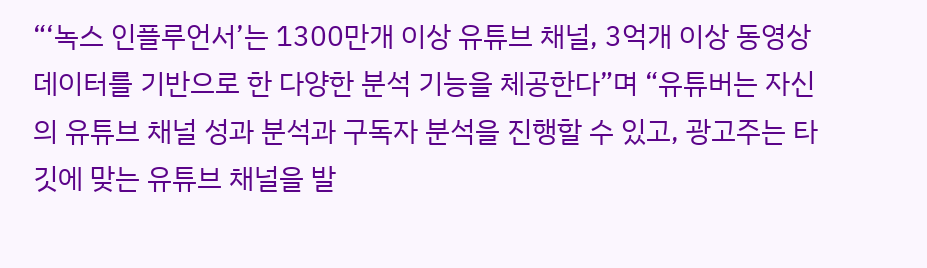“‘녹스 인플루언서’는 1300만개 이상 유튜브 채널, 3억개 이상 동영상 데이터를 기반으로 한 다양한 분석 기능을 체공한다”며 “유튜버는 자신의 유튜브 채널 성과 분석과 구독자 분석을 진행할 수 있고, 광고주는 타깃에 맞는 유튜브 채널을 발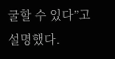굴할 수 있다”고 설명했다.